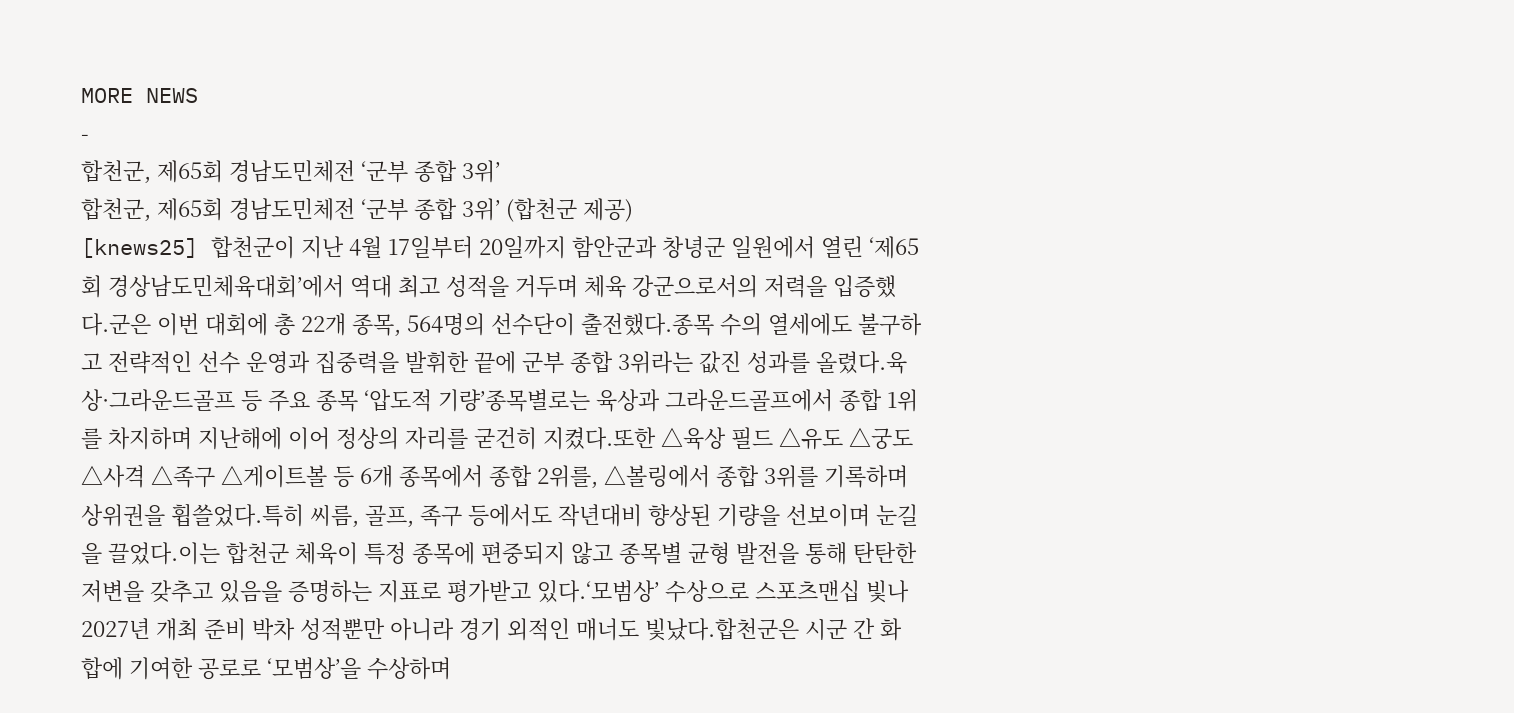MORE NEWS
-
합천군, 제65회 경남도민체전 ‘군부 종합 3위’
합천군, 제65회 경남도민체전 ‘군부 종합 3위’ (합천군 제공)
[knews25] 합천군이 지난 4월 17일부터 20일까지 함안군과 창녕군 일원에서 열린 ‘제65회 경상남도민체육대회’에서 역대 최고 성적을 거두며 체육 강군으로서의 저력을 입증했다.군은 이번 대회에 총 22개 종목, 564명의 선수단이 출전했다.종목 수의 열세에도 불구하고 전략적인 선수 운영과 집중력을 발휘한 끝에 군부 종합 3위라는 값진 성과를 올렸다.육상·그라운드골프 등 주요 종목 ‘압도적 기량’종목별로는 육상과 그라운드골프에서 종합 1위를 차지하며 지난해에 이어 정상의 자리를 굳건히 지켰다.또한 △육상 필드 △유도 △궁도 △사격 △족구 △게이트볼 등 6개 종목에서 종합 2위를, △볼링에서 종합 3위를 기록하며 상위권을 휩쓸었다.특히 씨름, 골프, 족구 등에서도 작년대비 향상된 기량을 선보이며 눈길을 끌었다.이는 합천군 체육이 특정 종목에 편중되지 않고 종목별 균형 발전을 통해 탄탄한 저변을 갖추고 있음을 증명하는 지표로 평가받고 있다.‘모범상’ 수상으로 스포츠맨십 빛나 2027년 개최 준비 박차 성적뿐만 아니라 경기 외적인 매너도 빛났다.합천군은 시군 간 화합에 기여한 공로로 ‘모범상’을 수상하며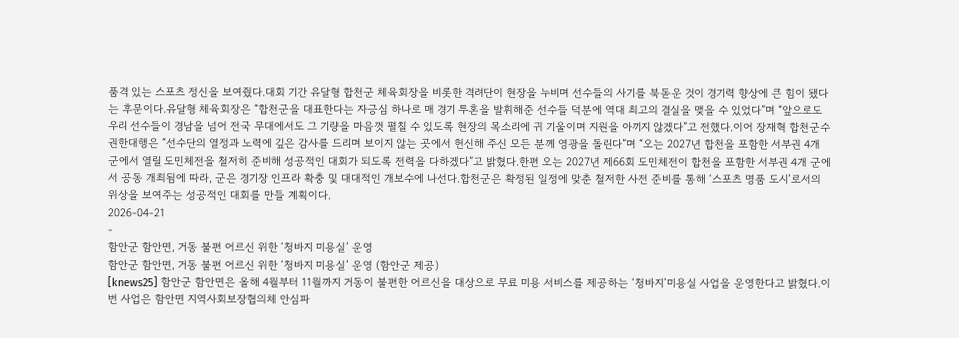품격 있는 스포츠 정신을 보여줬다.대회 기간 유달형 합천군 체육회장을 비롯한 격려단이 현장을 누비며 선수들의 사기를 북돋운 것이 경기력 향상에 큰 힘이 됐다는 후문이다.유달형 체육회장은 “합천군을 대표한다는 자긍심 하나로 매 경기 투혼을 발휘해준 선수들 덕분에 역대 최고의 결실을 맺을 수 있었다”며 “앞으로도 우리 선수들이 경남을 넘어 전국 무대에서도 그 기량을 마음껏 펼칠 수 있도록 현장의 목소리에 귀 기울이며 지원을 아끼지 않겠다”고 전했다.이어 장재혁 합천군수 권한대행은 “선수단의 열정과 노력에 깊은 감사를 드리며 보이지 않는 곳에서 헌신해 주신 모든 분께 영광을 돌린다”며 “오는 2027년 합천을 포함한 서부권 4개 군에서 열릴 도민체전을 철저히 준비해 성공적인 대회가 되도록 전력을 다하겠다”고 밝혔다.한편 오는 2027년 제66회 도민체전이 합천을 포함한 서부권 4개 군에서 공동 개최됨에 따라, 군은 경기장 인프라 확충 및 대대적인 개보수에 나선다.합천군은 확정된 일정에 맞춘 철저한 사전 준비를 통해 ‘스포츠 명품 도시’로서의 위상을 보여주는 성공적인 대회를 만들 계획이다.
2026-04-21
-
함안군 함안면, 거동 불편 어르신 위한 ‘청바지 미용실’ 운영
함안군 함안면, 거동 불편 어르신 위한 ‘청바지 미용실’ 운영 (함안군 제공)
[knews25] 함안군 함안면은 올해 4월부터 11월까지 거동이 불편한 어르신을 대상으로 무료 미용 서비스를 제공하는 ‘청바지’미용실 사업을 운영한다고 밝혔다.이번 사업은 함안면 지역사회보장협의체 안심파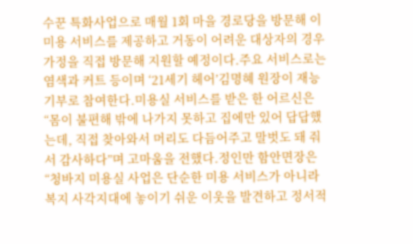수꾼 특화사업으로 매월 1회 마을 경로당을 방문해 이미용 서비스를 제공하고 거동이 어려운 대상자의 경우 가정을 직접 방문해 지원할 예정이다.주요 서비스로는 염색과 커트 등이며 ‘21세기 헤어’김명혜 원장이 재능기부로 참여한다.미용실 서비스를 받은 한 어르신은 “몸이 불편해 밖에 나가지 못하고 집에만 있어 답답했는데, 직접 찾아와서 머리도 다듬어주고 말벗도 돼 줘서 감사하다”며 고마움을 전했다.정인만 함안면장은 “청바지 미용실 사업은 단순한 미용 서비스가 아니라 복지 사각지대에 놓이기 쉬운 이웃을 발견하고 정서적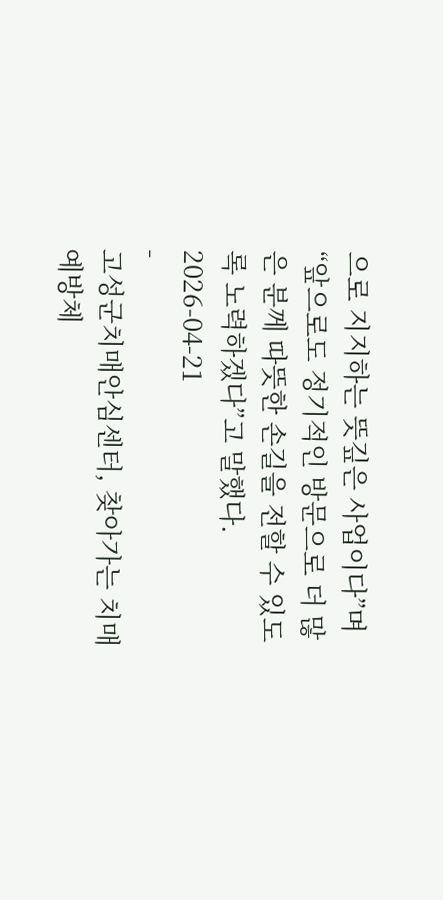으로 지지하는 뜻깊은 사업이다”며 “앞으로도 정기적인 방문으로 더 많은 분께 따뜻한 손길을 전할 수 있도록 노력하겠다”고 말했다.
2026-04-21
-
고성군치매안심센터, 찾아가는 치매예방체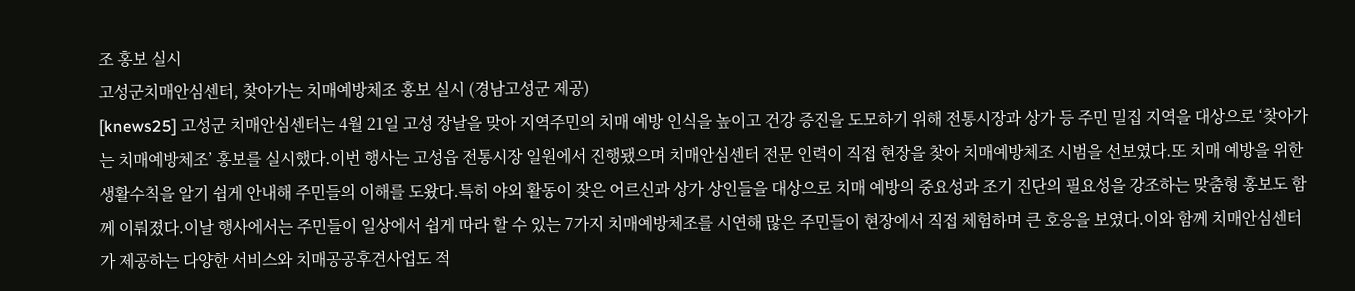조 홍보 실시
고성군치매안심센터, 찾아가는 치매예방체조 홍보 실시 (경남고성군 제공)
[knews25] 고성군 치매안심센터는 4월 21일 고성 장날을 맞아 지역주민의 치매 예방 인식을 높이고 건강 증진을 도모하기 위해 전통시장과 상가 등 주민 밀집 지역을 대상으로 ‘찾아가는 치매예방체조’ 홍보를 실시했다.이번 행사는 고성읍 전통시장 일원에서 진행됐으며 치매안심센터 전문 인력이 직접 현장을 찾아 치매예방체조 시범을 선보였다.또 치매 예방을 위한 생활수칙을 알기 쉽게 안내해 주민들의 이해를 도왔다.특히 야외 활동이 잦은 어르신과 상가 상인들을 대상으로 치매 예방의 중요성과 조기 진단의 필요성을 강조하는 맞춤형 홍보도 함께 이뤄졌다.이날 행사에서는 주민들이 일상에서 쉽게 따라 할 수 있는 7가지 치매예방체조를 시연해 많은 주민들이 현장에서 직접 체험하며 큰 호응을 보였다.이와 함께 치매안심센터가 제공하는 다양한 서비스와 치매공공후견사업도 적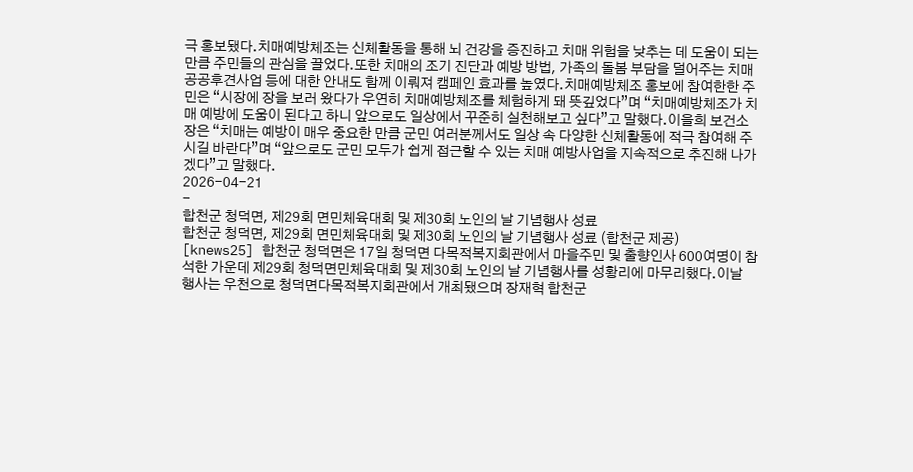극 홍보됐다.치매예방체조는 신체활동을 통해 뇌 건강을 증진하고 치매 위험을 낮추는 데 도움이 되는 만큼 주민들의 관심을 끌었다.또한 치매의 조기 진단과 예방 방법, 가족의 돌봄 부담을 덜어주는 치매공공후견사업 등에 대한 안내도 함께 이뤄져 캠페인 효과를 높였다.치매예방체조 홍보에 참여한한 주민은 “시장에 장을 보러 왔다가 우연히 치매예방체조를 체험하게 돼 뜻깊었다”며 “치매예방체조가 치매 예방에 도움이 된다고 하니 앞으로도 일상에서 꾸준히 실천해보고 싶다”고 말했다.이을희 보건소장은 “치매는 예방이 매우 중요한 만큼 군민 여러분께서도 일상 속 다양한 신체활동에 적극 참여해 주시길 바란다”며 “앞으로도 군민 모두가 쉽게 접근할 수 있는 치매 예방사업을 지속적으로 추진해 나가겠다”고 말했다.
2026-04-21
-
합천군 청덕면, 제29회 면민체육대회 및 제30회 노인의 날 기념행사 성료
합천군 청덕면, 제29회 면민체육대회 및 제30회 노인의 날 기념행사 성료 (합천군 제공)
[knews25] 합천군 청덕면은 17일 청덕면 다목적복지회관에서 마을주민 및 출향인사 600여명이 참석한 가운데 제29회 청덕면민체육대회 및 제30회 노인의 날 기념행사를 성황리에 마무리했다.이날 행사는 우천으로 청덕면다목적복지회관에서 개최됐으며 장재혁 합천군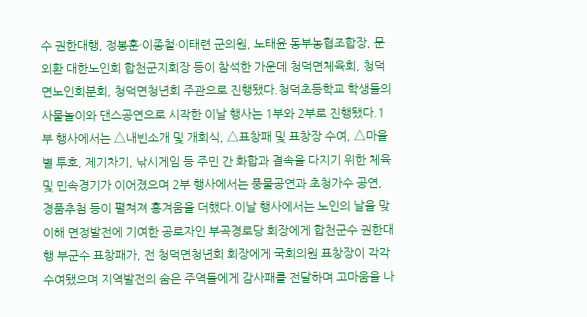수 권한대행, 정봉훈·이종철·이태련 군의원, 노태윤 동부농협조합장, 문외환 대한노인회 합천군지회장 등이 참석한 가운데 청덕면체육회, 청덕면노인회분회, 청덕면청년회 주관으로 진행됐다.청덕초등학교 학생들의 사물놀이와 댄스공연으로 시작한 이날 행사는 1부와 2부로 진행됐다.1부 행사에서는 △내빈소개 및 개회식, △표창패 및 표창장 수여, △마을별 투호, 제기차기, 낚시게임 등 주민 간 화합과 결속을 다지기 위한 체육 및 민속경기가 이어졌으며 2부 행사에서는 풍물공연과 초청가수 공연, 경품추첨 등이 펼쳐져 흥겨움을 더했다.이날 행사에서는 노인의 날을 맞이해 면정발전에 기여한 공로자인 부곡경로당 회장에게 합천군수 권한대행 부군수 표창패가, 전 청덕면청년회 회장에게 국회의원 표창장이 각각 수여됐으며 지역발전의 숨은 주역들에게 감사패를 전달하며 고마움을 나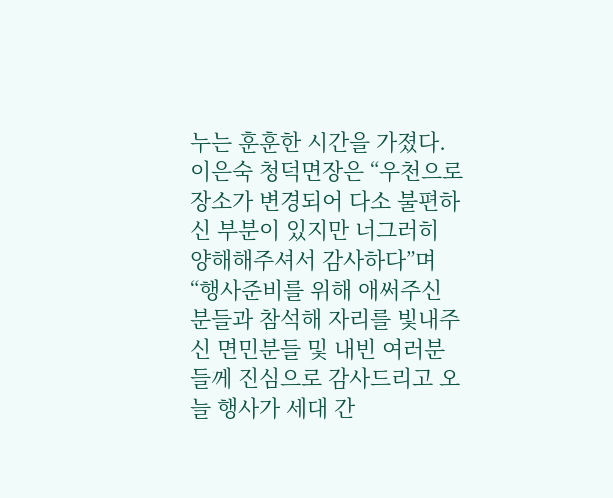누는 훈훈한 시간을 가졌다.이은숙 청덕면장은 “우천으로 장소가 변경되어 다소 불편하신 부분이 있지만 너그러히 양해해주셔서 감사하다”며 “행사준비를 위해 애써주신 분들과 참석해 자리를 빛내주신 면민분들 및 내빈 여러분들께 진심으로 감사드리고 오늘 행사가 세대 간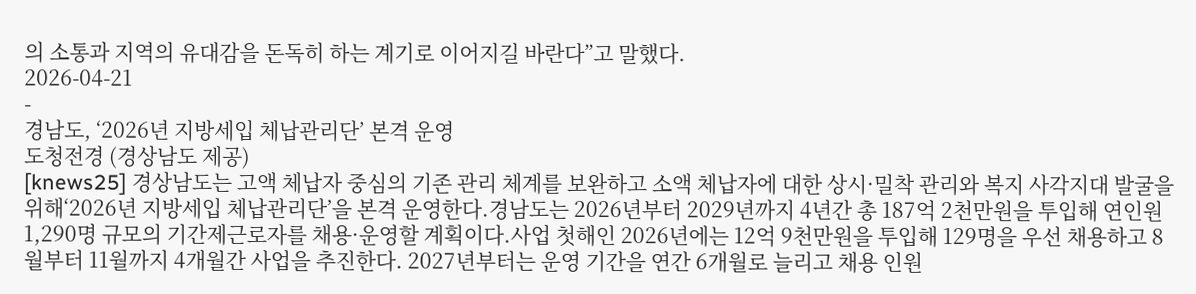의 소통과 지역의 유대감을 돈독히 하는 계기로 이어지길 바란다”고 말했다.
2026-04-21
-
경남도, ‘2026년 지방세입 체납관리단’ 본격 운영
도청전경 (경상남도 제공)
[knews25] 경상남도는 고액 체납자 중심의 기존 관리 체계를 보완하고 소액 체납자에 대한 상시·밀착 관리와 복지 사각지대 발굴을 위해‘2026년 지방세입 체납관리단’을 본격 운영한다.경남도는 2026년부터 2029년까지 4년간 총 187억 2천만원을 투입해 연인원 1,290명 규모의 기간제근로자를 채용·운영할 계획이다.사업 첫해인 2026년에는 12억 9천만원을 투입해 129명을 우선 채용하고 8월부터 11월까지 4개월간 사업을 추진한다. 2027년부터는 운영 기간을 연간 6개월로 늘리고 채용 인원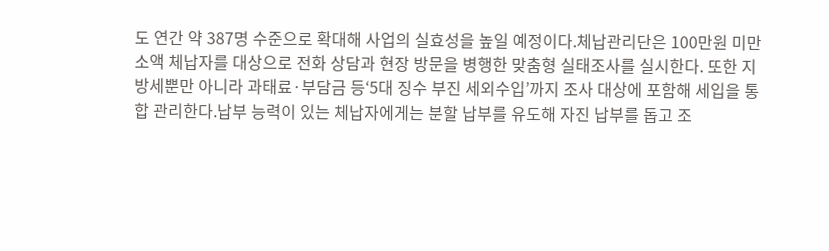도 연간 약 387명 수준으로 확대해 사업의 실효성을 높일 예정이다.체납관리단은 100만원 미만 소액 체납자를 대상으로 전화 상담과 현장 방문을 병행한 맞춤형 실태조사를 실시한다. 또한 지방세뿐만 아니라 과태료·부담금 등‘5대 징수 부진 세외수입’까지 조사 대상에 포함해 세입을 통합 관리한다.납부 능력이 있는 체납자에게는 분할 납부를 유도해 자진 납부를 돕고 조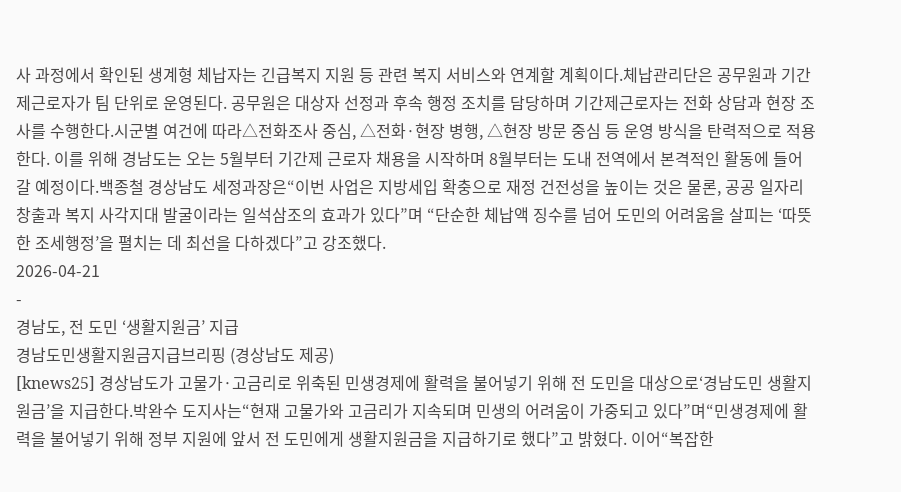사 과정에서 확인된 생계형 체납자는 긴급복지 지원 등 관련 복지 서비스와 연계할 계획이다.체납관리단은 공무원과 기간제근로자가 팀 단위로 운영된다. 공무원은 대상자 선정과 후속 행정 조치를 담당하며 기간제근로자는 전화 상담과 현장 조사를 수행한다.시군별 여건에 따라△전화조사 중심, △전화·현장 병행, △현장 방문 중심 등 운영 방식을 탄력적으로 적용한다. 이를 위해 경남도는 오는 5월부터 기간제 근로자 채용을 시작하며 8월부터는 도내 전역에서 본격적인 활동에 들어갈 예정이다.백종철 경상남도 세정과장은“이번 사업은 지방세입 확충으로 재정 건전성을 높이는 것은 물론, 공공 일자리 창출과 복지 사각지대 발굴이라는 일석삼조의 효과가 있다”며 “단순한 체납액 징수를 넘어 도민의 어려움을 살피는 ‘따뜻한 조세행정’을 펼치는 데 최선을 다하겠다”고 강조했다.
2026-04-21
-
경남도, 전 도민 ‘생활지원금’ 지급
경남도민생활지원금지급브리핑 (경상남도 제공)
[knews25] 경상남도가 고물가·고금리로 위축된 민생경제에 활력을 불어넣기 위해 전 도민을 대상으로‘경남도민 생활지원금’을 지급한다.박완수 도지사는“현재 고물가와 고금리가 지속되며 민생의 어려움이 가중되고 있다”며“민생경제에 활력을 불어넣기 위해 정부 지원에 앞서 전 도민에게 생활지원금을 지급하기로 했다”고 밝혔다. 이어“복잡한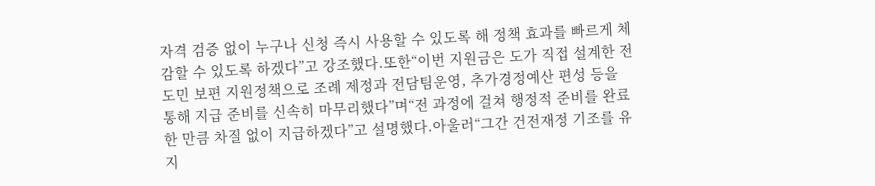자격 검증 없이 누구나 신청 즉시 사용할 수 있도록 해 정책 효과를 빠르게 체감할 수 있도록 하겠다”고 강조했다.또한“이번 지원금은 도가 직접 설계한 전 도민 보편 지원정책으로 조례 제정과 전담팀운영, 추가경정예산 편성 등을 통해 지급 준비를 신속히 마무리했다”며“전 과정에 걸쳐 행정적 준비를 완료한 만큼 차질 없이 지급하겠다”고 설명했다.아울러“그간 건전재정 기조를 유지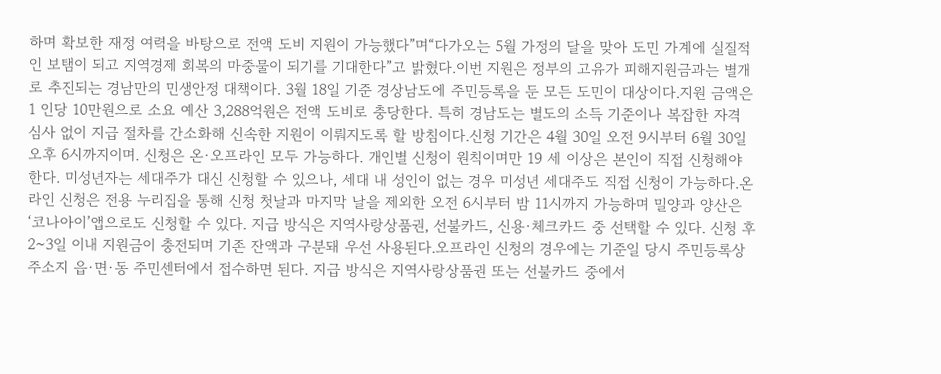하며 확보한 재정 여력을 바탕으로 전액 도비 지원이 가능했다”며“다가오는 5월 가정의 달을 맞아 도민 가계에 실질적인 보탬이 되고 지역경제 회복의 마중물이 되기를 기대한다”고 밝혔다.이번 지원은 정부의 고유가 피해지원금과는 별개로 추진되는 경남만의 민생안정 대책이다. 3월 18일 기준 경상남도에 주민등록을 둔 모든 도민이 대상이다.지원 금액은 1 인당 10만원으로 소요 예산 3,288억원은 전액 도비로 충당한다. 특히 경남도는 별도의 소득 기준이나 복잡한 자격 심사 없이 지급 절차를 간소화해 신속한 지원이 이뤄지도록 할 방침이다.신청 기간은 4월 30일 오전 9시부터 6월 30일 오후 6시까지이며. 신청은 온·오프라인 모두 가능하다. 개인별 신청이 원칙이며만 19 세 이상은 본인이 직접 신청해야 한다. 미성년자는 세대주가 대신 신청할 수 있으나, 세대 내 성인이 없는 경우 미성년 세대주도 직접 신청이 가능하다.온라인 신청은 전용 누리집을 통해 신청 첫날과 마지막 날을 제외한 오전 6시부터 밤 11시까지 가능하며 밀양과 양산은‘코나아이’앱으로도 신청할 수 있다. 지급 방식은 지역사랑상품권, 선불카드, 신용·체크카드 중 선택할 수 있다. 신청 후 2~3일 이내 지원금이 충전되며 기존 잔액과 구분돼 우선 사용된다.오프라인 신청의 경우에는 기준일 당시 주민등록상 주소지 읍·면·동 주민센터에서 접수하면 된다. 지급 방식은 지역사랑상품권 또는 선불카드 중에서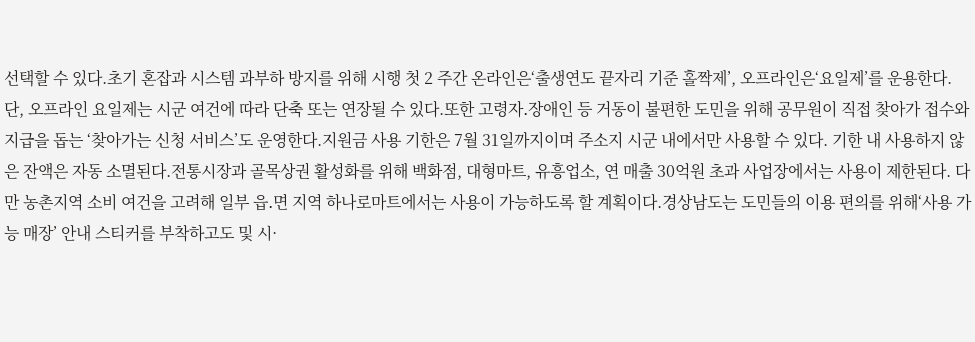선택할 수 있다.초기 혼잡과 시스템 과부하 방지를 위해 시행 첫 2 주간 온라인은‘출생연도 끝자리 기준 홀짝제’, 오프라인은‘요일제’를 운용한다. 단, 오프라인 요일제는 시군 여건에 따라 단축 또는 연장될 수 있다.또한 고령자․장애인 등 거동이 불편한 도민을 위해 공무원이 직접 찾아가 접수와 지급을 돕는 ‘찾아가는 신청 서비스’도 운영한다.지원금 사용 기한은 7월 31일까지이며 주소지 시군 내에서만 사용할 수 있다. 기한 내 사용하지 않은 잔액은 자동 소멸된다.전통시장과 골목상권 활성화를 위해 백화점, 대형마트, 유흥업소, 연 매출 30억원 초과 사업장에서는 사용이 제한된다. 다만 농촌지역 소비 여건을 고려해 일부 읍․면 지역 하나로마트에서는 사용이 가능하도록 할 계획이다.경상남도는 도민들의 이용 편의를 위해‘사용 가능 매장’ 안내 스티커를 부착하고도 및 시·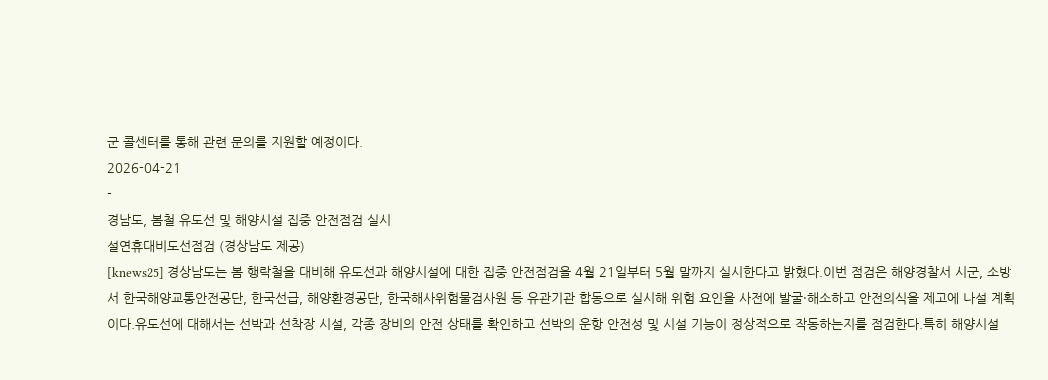군 콜센터를 통해 관련 문의를 지원할 예정이다.
2026-04-21
-
경남도, 봄철 유도선 및 해양시설 집중 안전점검 실시
설연휴대비도선점검 (경상남도 제공)
[knews25] 경상남도는 봄 행락철을 대비해 유도선과 해양시설에 대한 집중 안전점검을 4월 21일부터 5월 말까지 실시한다고 밝혔다.이번 점검은 해양경찰서 시군, 소방서 한국해양교통안전공단, 한국선급, 해양환경공단, 한국해사위험물검사원 등 유관기관 합동으로 실시해 위험 요인을 사전에 발굴·해소하고 안전의식을 제고에 나설 계획이다.유도선에 대해서는 선박과 선착장 시설, 각종 장비의 안전 상태를 확인하고 선박의 운항 안전성 및 시설 기능이 정상적으로 작동하는지를 점검한다.특히 해양시설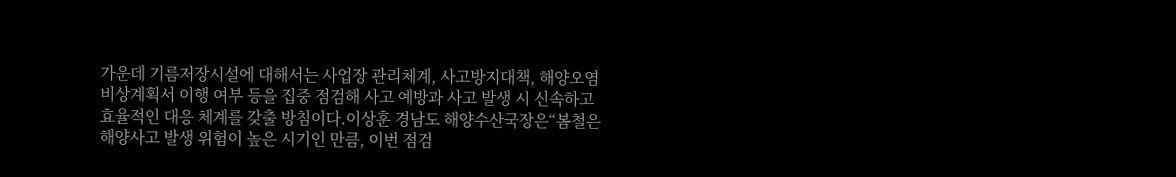가운데 기름저장시설에 대해서는 사업장 관리체계, 사고방지대책, 해양오염비상계획서 이행 여부 등을 집중 점검해 사고 예방과 사고 발생 시 신속하고 효율적인 대응 체계를 갖출 방침이다.이상훈 경남도 해양수산국장은“봄철은 해양사고 발생 위험이 높은 시기인 만큼, 이번 점검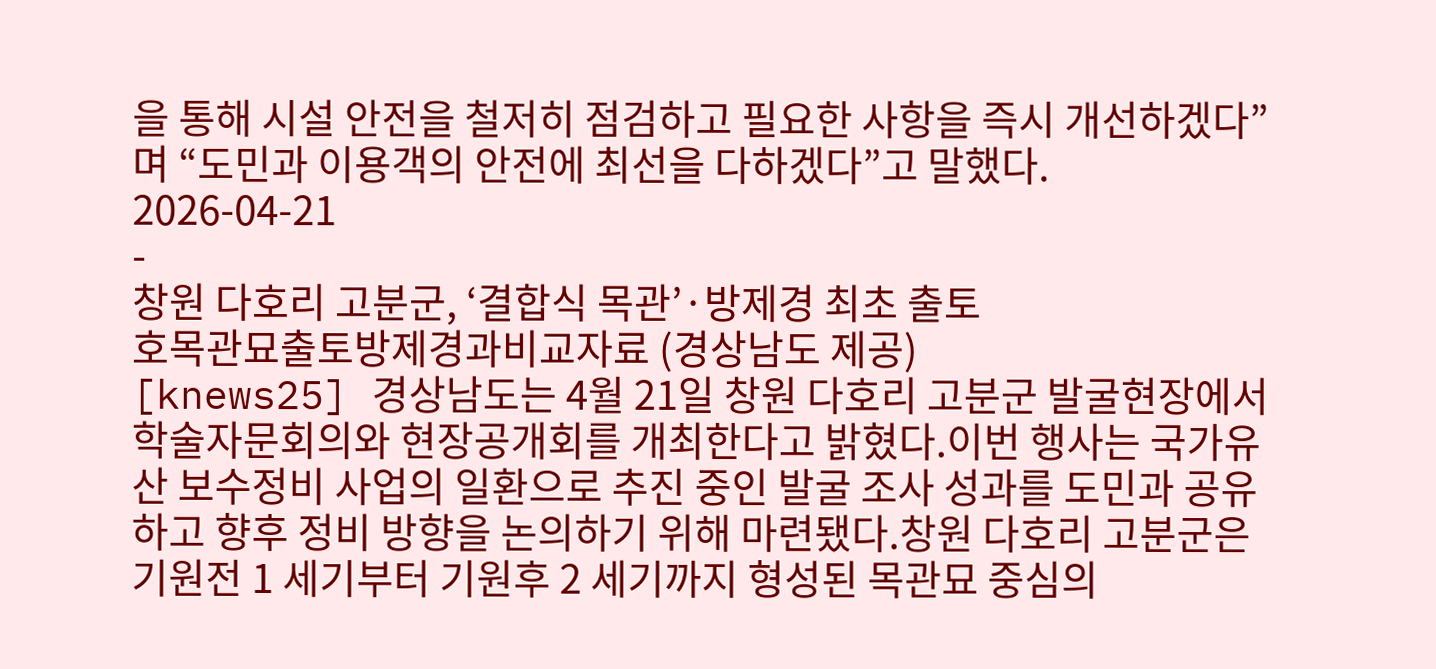을 통해 시설 안전을 철저히 점검하고 필요한 사항을 즉시 개선하겠다”며 “도민과 이용객의 안전에 최선을 다하겠다”고 말했다.
2026-04-21
-
창원 다호리 고분군, ‘결합식 목관’·방제경 최초 출토
호목관묘출토방제경과비교자료 (경상남도 제공)
[knews25] 경상남도는 4월 21일 창원 다호리 고분군 발굴현장에서 학술자문회의와 현장공개회를 개최한다고 밝혔다.이번 행사는 국가유산 보수정비 사업의 일환으로 추진 중인 발굴 조사 성과를 도민과 공유하고 향후 정비 방향을 논의하기 위해 마련됐다.창원 다호리 고분군은 기원전 1 세기부터 기원후 2 세기까지 형성된 목관묘 중심의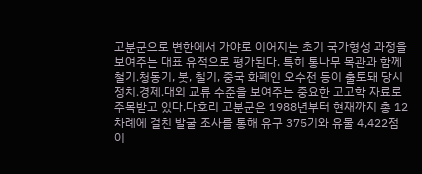고분군으로 변한에서 가야로 이어지는 초기 국가형성 과정을 보여주는 대표 유적으로 평가된다. 특히 통나무 목관과 함께 철기․청동기, 붓, 칠기, 중국 화폐인 오수전 등이 출토돼 당시 정치․경제․대외 교류 수준을 보여주는 중요한 고고학 자료로 주목받고 있다.다호리 고분군은 1988년부터 현재까지 총 12차례에 걸친 발굴 조사를 통해 유구 375기와 유물 4,422점이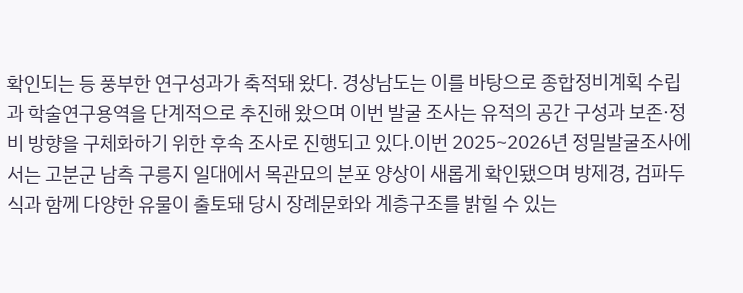확인되는 등 풍부한 연구성과가 축적돼 왔다. 경상남도는 이를 바탕으로 종합정비계획 수립과 학술연구용역을 단계적으로 추진해 왔으며 이번 발굴 조사는 유적의 공간 구성과 보존·정비 방향을 구체화하기 위한 후속 조사로 진행되고 있다.이번 2025~2026년 정밀발굴조사에서는 고분군 남측 구릉지 일대에서 목관묘의 분포 양상이 새롭게 확인됐으며 방제경, 검파두식과 함께 다양한 유물이 출토돼 당시 장례문화와 계층구조를 밝힐 수 있는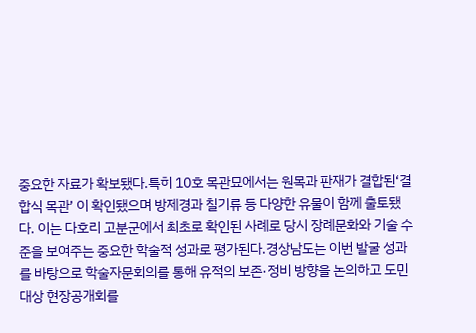중요한 자료가 확보됐다.특히 10호 목관묘에서는 원목과 판재가 결합된‘결합식 목관’ 이 확인됐으며 방제경과 칠기류 등 다양한 유물이 함께 출토됐다. 이는 다호리 고분군에서 최초로 확인된 사례로 당시 장례문화와 기술 수준을 보여주는 중요한 학술적 성과로 평가된다.경상남도는 이번 발굴 성과를 바탕으로 학술자문회의를 통해 유적의 보존·정비 방향을 논의하고 도민 대상 현장공개회를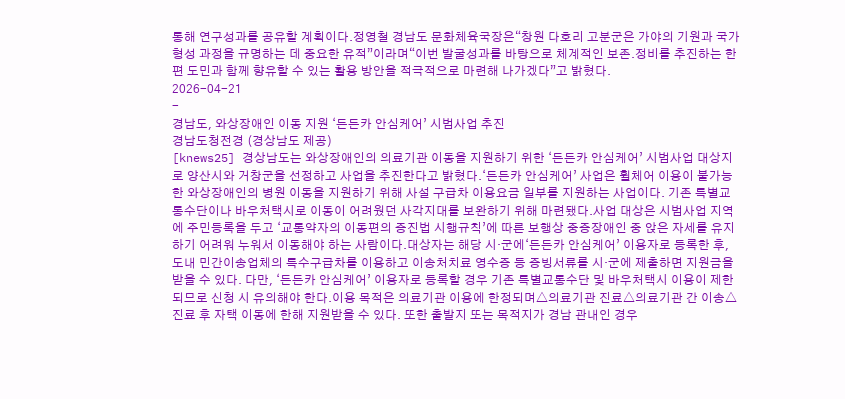통해 연구성과를 공유할 계획이다.정영철 경남도 문화체육국장은“창원 다호리 고분군은 가야의 기원과 국가형성 과정을 규명하는 데 중요한 유적”이라며“이번 발굴성과를 바탕으로 체계적인 보존․정비를 추진하는 한편 도민과 함께 향유할 수 있는 활용 방안을 적극적으로 마련해 나가겠다”고 밝혔다.
2026-04-21
-
경남도, 와상장애인 이동 지원 ‘든든카 안심케어’ 시범사업 추진
경남도청전경 (경상남도 제공)
[knews25] 경상남도는 와상장애인의 의료기관 이동을 지원하기 위한 ‘든든카 안심케어’ 시범사업 대상지로 양산시와 거창군을 선정하고 사업을 추진한다고 밝혔다.‘든든카 안심케어’ 사업은 휠체어 이용이 불가능한 와상장애인의 병원 이동을 지원하기 위해 사설 구급차 이용요금 일부를 지원하는 사업이다. 기존 특별교통수단이나 바우처택시로 이동이 어려웠던 사각지대를 보완하기 위해 마련됐다.사업 대상은 시범사업 지역에 주민등록을 두고 ‘교통약자의 이동편의 증진법 시행규칙’에 따른 보행상 중증장애인 중 앉은 자세를 유지하기 어려워 누워서 이동해야 하는 사람이다.대상자는 해당 시·군에‘든든카 안심케어’ 이용자로 등록한 후, 도내 민간이송업체의 특수구급차를 이용하고 이송처치료 영수증 등 증빙서류를 시·군에 제출하면 지원금을 받을 수 있다. 다만, ‘든든카 안심케어’ 이용자로 등록할 경우 기존 특별교통수단 및 바우처택시 이용이 제한되므로 신청 시 유의해야 한다.이용 목적은 의료기관 이용에 한정되며△의료기관 진료△의료기관 간 이송△진료 후 자택 이동에 한해 지원받을 수 있다. 또한 출발지 또는 목적지가 경남 관내인 경우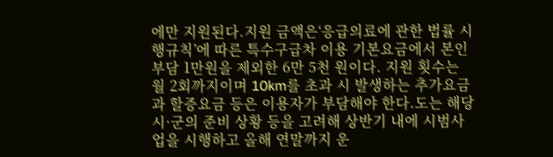에만 지원된다.지원 금액은‘응급의료에 관한 법률 시행규칙’에 따른 특수구급차 이용 기본요금에서 본인부담 1만원을 제외한 6만 5천 원이다. 지원 횟수는 월 2회까지이며 10km를 초과 시 발생하는 추가요금과 할증요금 등은 이용자가 부담해야 한다.도는 해당 시·군의 준비 상황 등을 고려해 상반기 내에 시범사업을 시행하고 올해 연말까지 운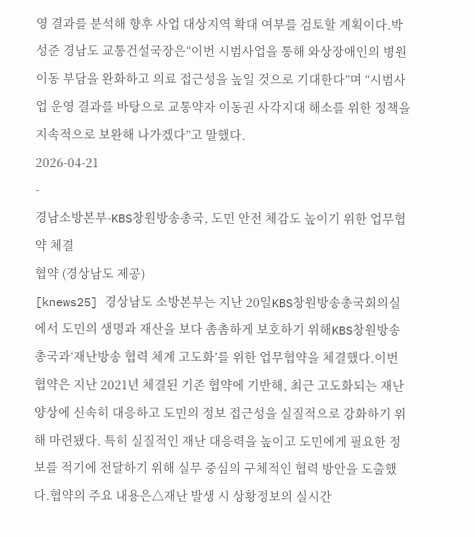영 결과를 분석해 향후 사업 대상지역 확대 여부를 검토할 계획이다.박성준 경남도 교통건설국장은“이번 시범사업을 통해 와상장애인의 병원 이동 부담을 완화하고 의료 접근성을 높일 것으로 기대한다”며 “시범사업 운영 결과를 바탕으로 교통약자 이동권 사각지대 해소를 위한 정책을 지속적으로 보완해 나가겠다”고 말했다.
2026-04-21
-
경남소방본부-KBS창원방송총국, 도민 안전 체감도 높이기 위한 업무협약 체결
협약 (경상남도 제공)
[knews25] 경상남도 소방본부는 지난 20일KBS창원방송총국회의실에서 도민의 생명과 재산을 보다 촘촘하게 보호하기 위해KBS창원방송총국과‘재난방송 협력 체계 고도화’를 위한 업무협약을 체결했다.이번 협약은 지난 2021년 체결된 기존 협약에 기반해, 최근 고도화되는 재난 양상에 신속히 대응하고 도민의 정보 접근성을 실질적으로 강화하기 위해 마련됐다. 특히 실질적인 재난 대응력을 높이고 도민에게 필요한 정보를 적기에 전달하기 위해 실무 중심의 구체적인 협력 방안을 도출했다.협약의 주요 내용은△재난 발생 시 상황정보의 실시간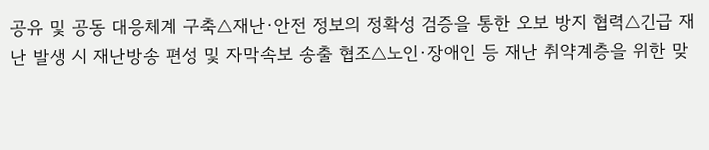공유 및 공동 대응체계 구축△재난·안전 정보의 정확성 검증을 통한 오보 방지 협력△긴급 재난 발생 시 재난방송 편성 및 자막속보 송출 협조△노인·장애인 등 재난 취약계층을 위한 맞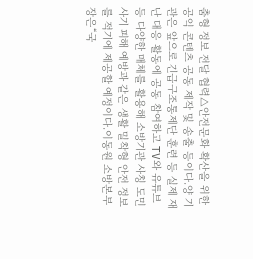춤형 정보 전달 협력△안전문화 확산을 위한 공익 콘텐츠 공동 제작 및 송출 등이다.양 기관은 앞으로 긴급구조통제단 훈련 등 실제 재난 대응 활동에 공동 참여하고 TV와 유튜브 등 다양한 매체를 활용해 소방기관 사칭 도민 사기 피해 예방과 같은 생활 밀착형 안전 정보를 적기에 제공할 예정이다.이동원 소방본부장은“국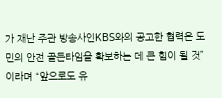가 재난 주관 방송사인KBS와의 공고한 협력은 도민의 안전 골든타임을 확보하는 데 큰 힘이 될 것”이라며 “앞으로도 유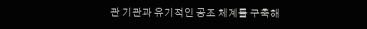관 기관과 유기적인 공조 체계를 구축해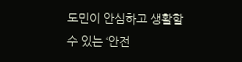도민이 안심하고 생활할 수 있는 ‘안전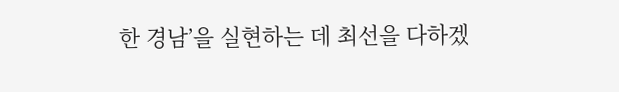한 경남’을 실현하는 데 최선을 다하겠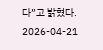다”고 밝혔다.
2026-04-21